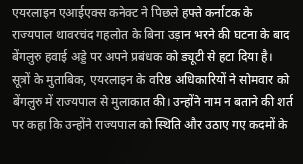एयरलाइन एआईएक्स कनेक्ट ने पिछले हफ्ते कर्नाटक के राज्यपाल थावरचंद गहलोत के बिना उड़ान भरने की घटना के बाद बेंगलुरु हवाई अड्डे पर अपने प्रबंधक को ड्यूटी से हटा दिया है। सूत्रों के मुताबिक, एयरलाइन के वरिष्ठ अधिकारियों ने सोमवार को बेंगलुरु में राज्यपाल से मुलाकात की। उन्होंने नाम न बताने की शर्त पर कहा कि उन्होंने राज्यपाल को स्थिति और उठाए गए कदमों के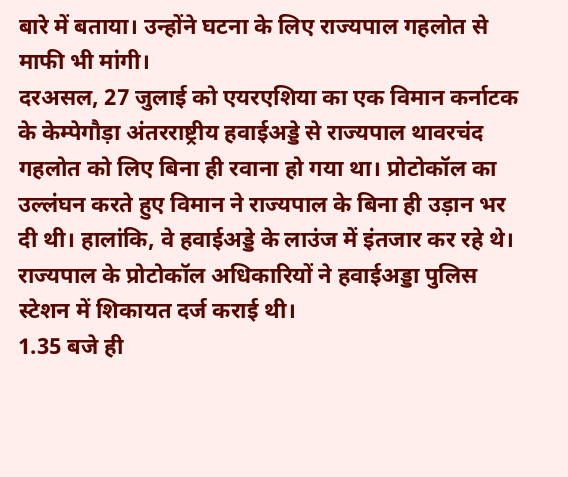बारे में बताया। उन्होंने घटना के लिए राज्यपाल गहलोत से माफी भी मांगी।
दरअसल, 27 जुलाई को एयरएशिया का एक विमान कर्नाटक के केम्पेगौड़ा अंतरराष्ट्रीय हवाईअड्डे से राज्यपाल थावरचंद गहलोत को लिए बिना ही रवाना हो गया था। प्रोटोकॉल का उल्लंघन करते हुए विमान ने राज्यपाल के बिना ही उड़ान भर दी थी। हालांकि, वे हवाईअड्डे के लाउंज में इंतजार कर रहे थे। राज्यपाल के प्रोटोकॉल अधिकारियों ने हवाईअड्डा पुलिस स्टेशन में शिकायत दर्ज कराई थी।
1.35 बजे ही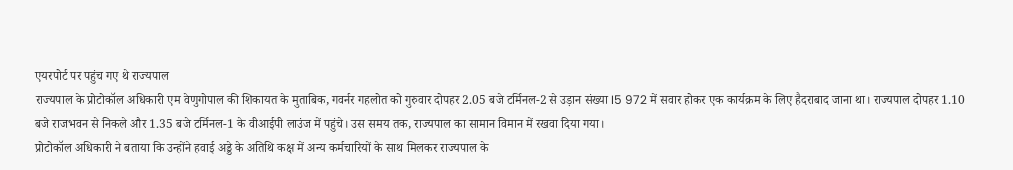एयरपोर्ट पर पहुंच गए थे राज्यपाल
राज्यपाल के प्रोटोकॉल अधिकारी एम वेणुगोपाल की शिकायत के मुताबिक, गवर्नर गहलोत को गुरुवार दोपहर 2.05 बजे टर्मिनल-2 से उड़ान संख्या I5 972 में सवार होकर एक कार्यक्रम के लिए हैदराबाद जाना था। राज्यपाल दोपहर 1.10 बजे राजभवन से निकले और 1.35 बजे टर्मिनल-1 के वीआईपी लाउंज में पहुंचे। उस समय तक, राज्यपाल का सामान विमान में रखवा दिया गया।
प्रोटोकॉल अधिकारी ने बताया कि उन्होंने हवाई अड्डे के अतिथि कक्ष में अन्य कर्मचारियों के साथ मिलकर राज्यपाल के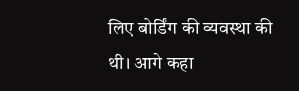लिए बोर्डिंग की व्यवस्था की थी। आगे कहा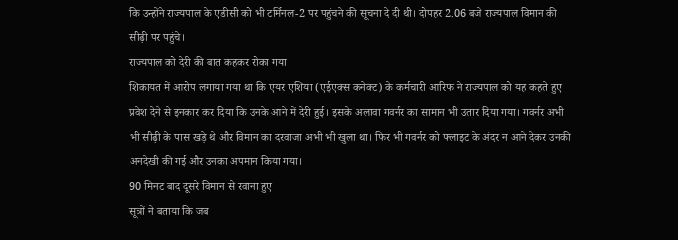कि उन्होंने राज्यपाल के एडीसी को भी टर्मिनल-2 पर पहुंचने की सूचना दे दी थी। दोपहर 2.06 बजे राज्यपाल विमान की सीढ़ी पर पहुंचे।
राज्यपाल को देरी की बात कहकर रोका गया
शिकायत में आरोप लगाया गया था कि एयर एशिया (एईएक्स कनेक्ट) के कर्मचारी आरिफ ने राज्यपाल को यह कहते हुए प्रवेश देने से इनकार कर दिया कि उनके आने में देरी हुई। इसके अलावा गवर्नर का सामान भी उतार दिया गया। गवर्नर अभी भी सीढ़ी के पास खड़े थे और विमान का दरवाजा अभी भी खुला था। फिर भी गवर्नर को फ्लाइट के अंदर न आने देकर उनकी अनदेखी की गई और उनका अपमान किया गया।
90 मिनट बाद दूसरे विमान से रवाना हुए
सूत्रों ने बताया कि जब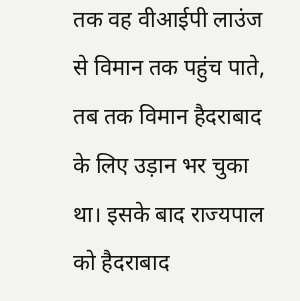तक वह वीआईपी लाउंज से विमान तक पहुंच पाते, तब तक विमान हैदराबाद के लिए उड़ान भर चुका था। इसके बाद राज्यपाल को हैदराबाद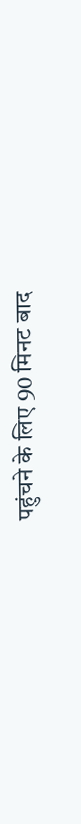पहुंचने के लिए 90 मिनट बाद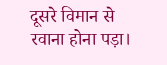दूसरे विमान से रवाना होना पड़ा।